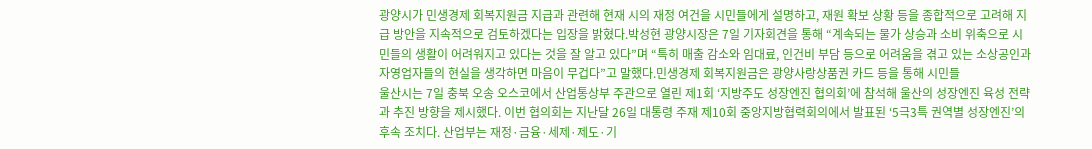광양시가 민생경제 회복지원금 지급과 관련해 현재 시의 재정 여건을 시민들에게 설명하고, 재원 확보 상황 등을 종합적으로 고려해 지급 방안을 지속적으로 검토하겠다는 입장을 밝혔다.박성현 광양시장은 7일 기자회견을 통해 “계속되는 물가 상승과 소비 위축으로 시민들의 생활이 어려워지고 있다는 것을 잘 알고 있다”며 “특히 매출 감소와 임대료, 인건비 부담 등으로 어려움을 겪고 있는 소상공인과 자영업자들의 현실을 생각하면 마음이 무겁다”고 말했다.민생경제 회복지원금은 광양사랑상품권 카드 등을 통해 시민들
울산시는 7일 충북 오송 오스코에서 산업통상부 주관으로 열린 제1회 ‘지방주도 성장엔진 협의회’에 참석해 울산의 성장엔진 육성 전략과 추진 방향을 제시했다. 이번 협의회는 지난달 26일 대통령 주재 제10회 중앙지방협력회의에서 발표된 ‘5극3특 권역별 성장엔진’의 후속 조치다. 산업부는 재정·금융·세제·제도·기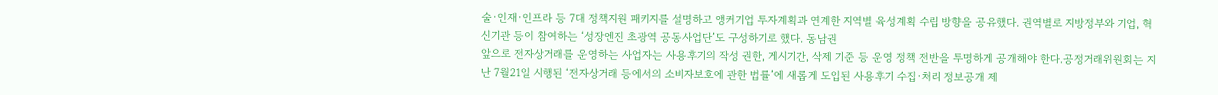술·인재·인프라 등 7대 정책지원 패키지를 설명하고 앵커기업 투자계획과 연계한 지역별 육성계획 수립 방향을 공유했다. 권역별로 지방정부와 기업, 혁신기관 등이 참여하는 ‘성장엔진 초광역 공동사업단’도 구성하기로 했다. 동남권
앞으로 전자상거래를 운영하는 사업자는 사용후기의 작성 권한, 게시기간, 삭제 기준 등 운영 정책 전반을 투명하게 공개해야 한다.공정거래위원회는 지난 7월21일 시행된 ‘전자상거래 등에서의 소비자보호에 관한 법률’에 새롭게 도입된 사용후기 수집·처리 정보공개 제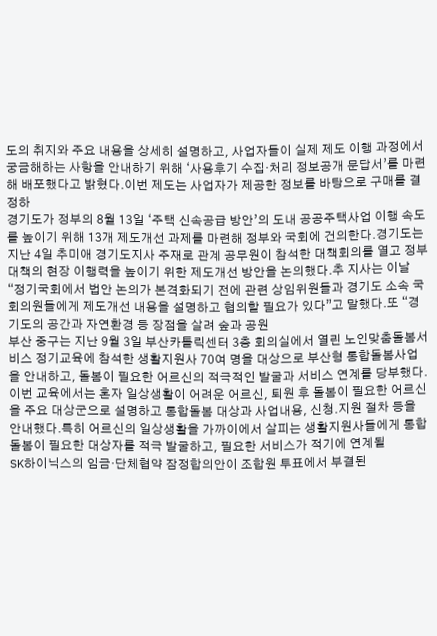도의 취지와 주요 내용을 상세히 설명하고, 사업자들이 실제 제도 이행 과정에서 궁금해하는 사항을 안내하기 위해 ‘사용후기 수집·처리 정보공개 문답서’를 마련해 배포했다고 밝혔다.이번 제도는 사업자가 제공한 정보를 바탕으로 구매를 결정하
경기도가 정부의 8월 13일 ‘주택 신속공급 방안’의 도내 공공주택사업 이행 속도를 높이기 위해 13개 제도개선 과제를 마련해 정부와 국회에 건의한다.경기도는 지난 4일 추미애 경기도지사 주재로 관계 공무원이 참석한 대책회의를 열고 정부 대책의 현장 이행력을 높이기 위한 제도개선 방안을 논의했다.추 지사는 이날 “정기국회에서 법안 논의가 본격화되기 전에 관련 상임위원들과 경기도 소속 국회의원들에게 제도개선 내용을 설명하고 협의할 필요가 있다”고 말했다.또 “경기도의 공간과 자연환경 등 장점을 살려 숲과 공원
부산 중구는 지난 9월 3일 부산카톨릭센터 3층 회의실에서 열린 노인맞춤돌봄서비스 정기교육에 참석한 생활지원사 70여 명을 대상으로 부산형 통합돌봄사업을 안내하고, 돌봄이 필요한 어르신의 적극적인 발굴과 서비스 연계를 당부했다.이번 교육에서는 혼자 일상생활이 어려운 어르신, 퇴원 후 돌봄이 필요한 어르신을 주요 대상군으로 설명하고 통합돌봄 대상과 사업내용, 신청․지원 절차 등을 안내했다.특히 어르신의 일상생활을 가까이에서 살피는 생활지원사들에게 통합돌봄이 필요한 대상자를 적극 발굴하고, 필요한 서비스가 적기에 연계될
SK하이닉스의 임금·단체협약 잠정합의안이 조합원 투표에서 부결된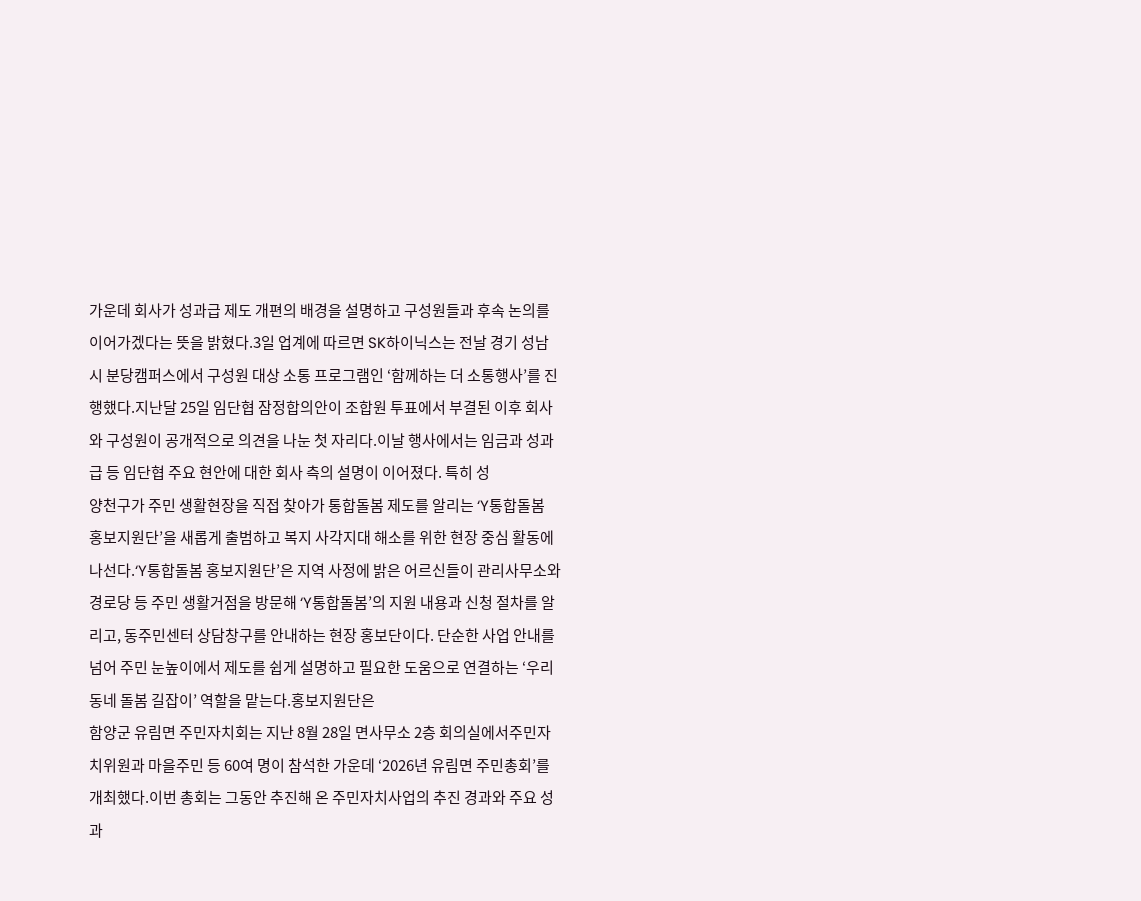가운데 회사가 성과급 제도 개편의 배경을 설명하고 구성원들과 후속 논의를 이어가겠다는 뜻을 밝혔다.3일 업계에 따르면 SK하이닉스는 전날 경기 성남시 분당캠퍼스에서 구성원 대상 소통 프로그램인 ‘함께하는 더 소통행사’를 진행했다.지난달 25일 임단협 잠정합의안이 조합원 투표에서 부결된 이후 회사와 구성원이 공개적으로 의견을 나눈 첫 자리다.이날 행사에서는 임금과 성과급 등 임단협 주요 현안에 대한 회사 측의 설명이 이어졌다. 특히 성
양천구가 주민 생활현장을 직접 찾아가 통합돌봄 제도를 알리는 ‘Y통합돌봄 홍보지원단’을 새롭게 출범하고 복지 사각지대 해소를 위한 현장 중심 활동에 나선다.‘Y통합돌봄 홍보지원단’은 지역 사정에 밝은 어르신들이 관리사무소와 경로당 등 주민 생활거점을 방문해 ‘Y통합돌봄’의 지원 내용과 신청 절차를 알리고, 동주민센터 상담창구를 안내하는 현장 홍보단이다. 단순한 사업 안내를 넘어 주민 눈높이에서 제도를 쉽게 설명하고 필요한 도움으로 연결하는 ‘우리 동네 돌봄 길잡이’ 역할을 맡는다.홍보지원단은
함양군 유림면 주민자치회는 지난 8월 28일 면사무소 2층 회의실에서주민자치위원과 마을주민 등 60여 명이 참석한 가운데 ‘2026년 유림면 주민총회’를 개최했다.이번 총회는 그동안 추진해 온 주민자치사업의 추진 경과와 주요 성과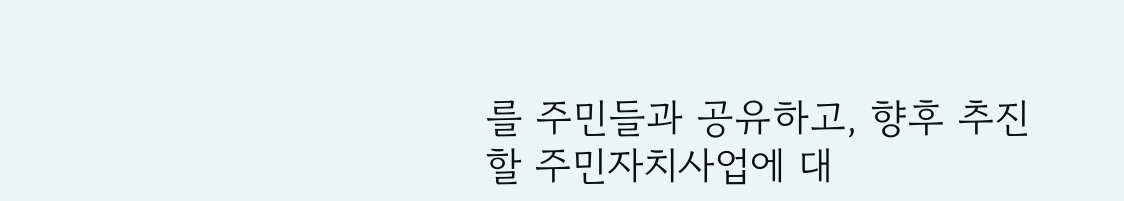를 주민들과 공유하고, 향후 추진할 주민자치사업에 대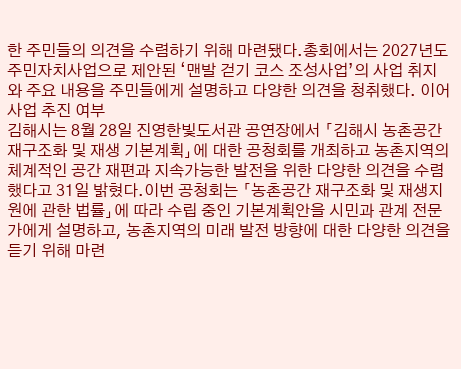한 주민들의 의견을 수렴하기 위해 마련됐다.총회에서는 2027년도 주민자치사업으로 제안된 ‘맨발 걷기 코스 조성사업’의 사업 취지와 주요 내용을 주민들에게 설명하고 다양한 의견을 청취했다. 이어 사업 추진 여부
김해시는 8월 28일 진영한빛도서관 공연장에서 「김해시 농촌공간 재구조화 및 재생 기본계획」에 대한 공청회를 개최하고 농촌지역의 체계적인 공간 재편과 지속가능한 발전을 위한 다양한 의견을 수렴했다고 31일 밝혔다.이번 공청회는 「농촌공간 재구조화 및 재생지원에 관한 법률」에 따라 수립 중인 기본계획안을 시민과 관계 전문가에게 설명하고, 농촌지역의 미래 발전 방향에 대한 다양한 의견을 듣기 위해 마련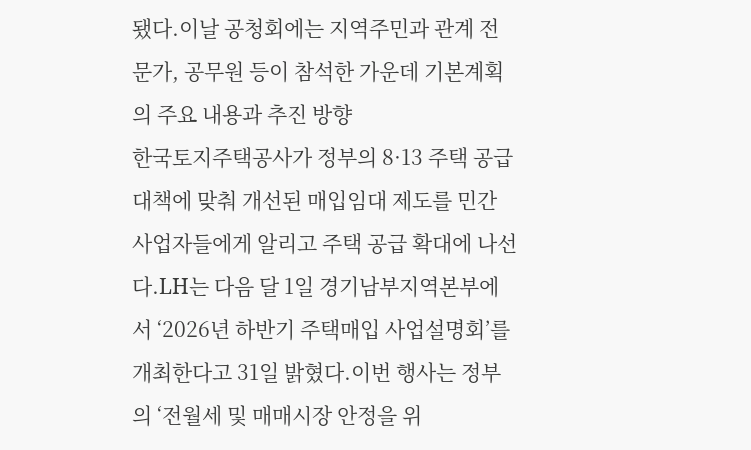됐다.이날 공청회에는 지역주민과 관계 전문가, 공무원 등이 참석한 가운데 기본계획의 주요 내용과 추진 방향
한국토지주택공사가 정부의 8·13 주택 공급 대책에 맞춰 개선된 매입임대 제도를 민간 사업자들에게 알리고 주택 공급 확대에 나선다.LH는 다음 달 1일 경기남부지역본부에서 ‘2026년 하반기 주택매입 사업설명회’를 개최한다고 31일 밝혔다.이번 행사는 정부의 ‘전월세 및 매매시장 안정을 위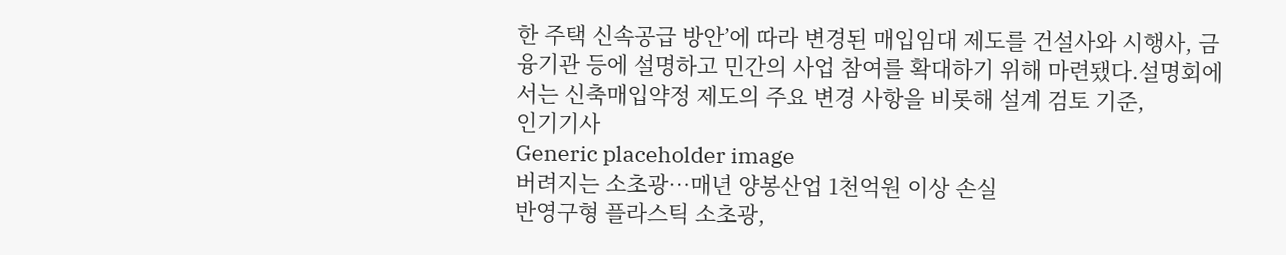한 주택 신속공급 방안’에 따라 변경된 매입임대 제도를 건설사와 시행사, 금융기관 등에 설명하고 민간의 사업 참여를 확대하기 위해 마련됐다.설명회에서는 신축매입약정 제도의 주요 변경 사항을 비롯해 설계 검토 기준,
인기기사
Generic placeholder image
버려지는 소초광…매년 양봉산업 1천억원 이상 손실
반영구형 플라스틱 소초광,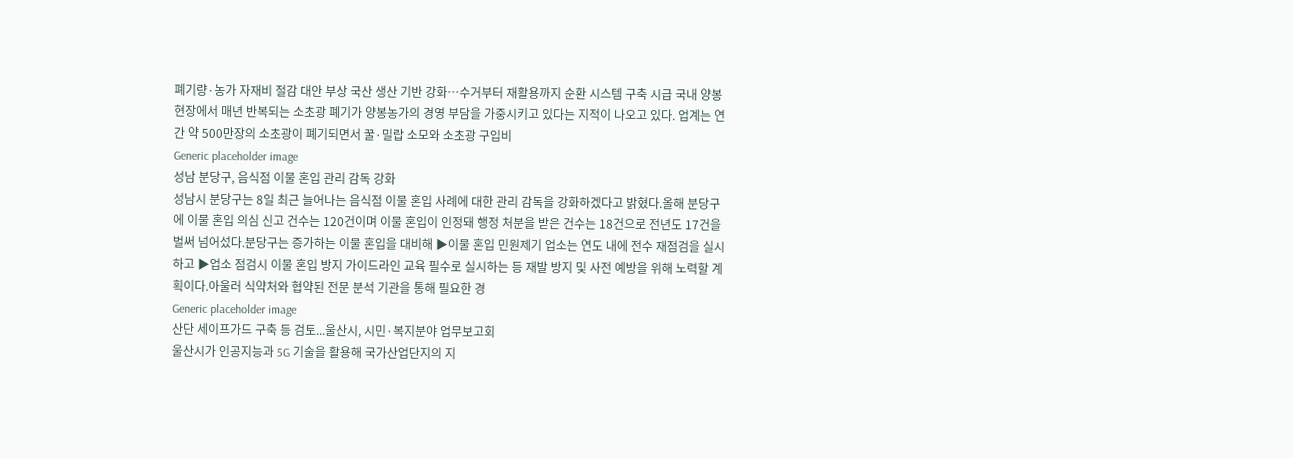폐기량·농가 자재비 절감 대안 부상 국산 생산 기반 강화…수거부터 재활용까지 순환 시스템 구축 시급 국내 양봉 현장에서 매년 반복되는 소초광 폐기가 양봉농가의 경영 부담을 가중시키고 있다는 지적이 나오고 있다. 업계는 연간 약 500만장의 소초광이 폐기되면서 꿀·밀랍 소모와 소초광 구입비
Generic placeholder image
성남 분당구, 음식점 이물 혼입 관리 감독 강화
성남시 분당구는 8일 최근 늘어나는 음식점 이물 혼입 사례에 대한 관리 감독을 강화하겠다고 밝혔다.올해 분당구에 이물 혼입 의심 신고 건수는 120건이며 이물 혼입이 인정돼 행정 처분을 받은 건수는 18건으로 전년도 17건을 벌써 넘어섰다.분당구는 증가하는 이물 혼입을 대비해 ▶이물 혼입 민원제기 업소는 연도 내에 전수 재점검을 실시하고 ▶업소 점검시 이물 혼입 방지 가이드라인 교육 필수로 실시하는 등 재발 방지 및 사전 예방을 위해 노력할 계획이다.아울러 식약처와 협약된 전문 분석 기관을 통해 필요한 경
Generic placeholder image
산단 세이프가드 구축 등 검토...울산시, 시민·복지분야 업무보고회
울산시가 인공지능과 5G 기술을 활용해 국가산업단지의 지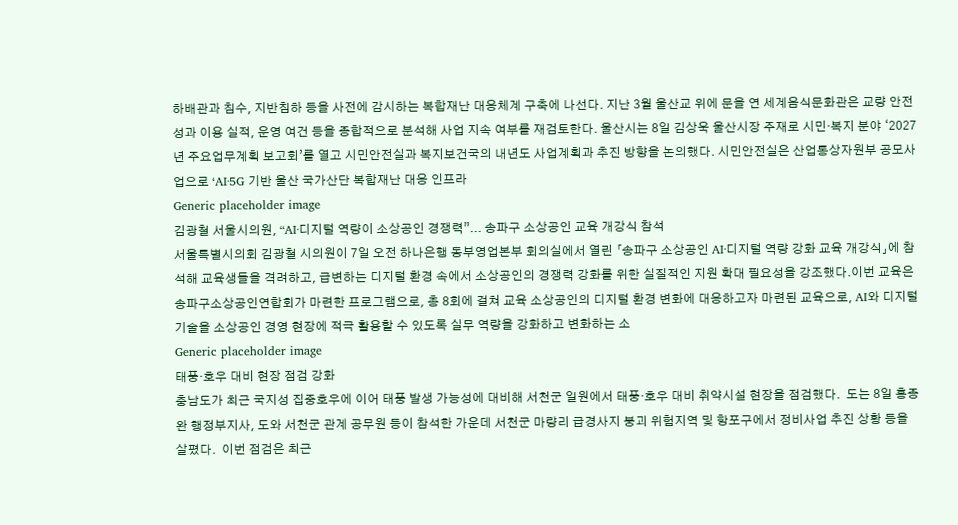하배관과 침수, 지반침하 등을 사전에 감시하는 복합재난 대응체계 구축에 나선다. 지난 3월 울산교 위에 문을 연 세계음식문화관은 교량 안전성과 이용 실적, 운영 여건 등을 종합적으로 분석해 사업 지속 여부를 재검토한다. 울산시는 8일 김상욱 울산시장 주재로 시민·복지 분야 ‘2027년 주요업무계획 보고회’를 열고 시민안전실과 복지보건국의 내년도 사업계획과 추진 방향을 논의했다. 시민안전실은 산업통상자원부 공모사업으로 ‘AI·5G 기반 울산 국가산단 복합재난 대응 인프라
Generic placeholder image
김광철 서울시의원, “AI·디지털 역량이 소상공인 경쟁력”... 송파구 소상공인 교육 개강식 참석
서울특별시의회 김광철 시의원이 7일 오전 하나은행 동부영업본부 회의실에서 열린 「송파구 소상공인 AI·디지털 역량 강화 교육 개강식」에 참석해 교육생들을 격려하고, 급변하는 디지털 환경 속에서 소상공인의 경쟁력 강화를 위한 실질적인 지원 확대 필요성을 강조했다.이번 교육은 송파구소상공인연합회가 마련한 프로그램으로, 총 8회에 걸쳐 교육 소상공인의 디지털 환경 변화에 대응하고자 마련된 교육으로, AI와 디지털 기술을 소상공인 경영 현장에 적극 활용할 수 있도록 실무 역량을 강화하고 변화하는 소
Generic placeholder image
태풍·호우 대비 현장 점검 강화
충남도가 최근 국지성 집중호우에 이어 태풍 발생 가능성에 대비해 서천군 일원에서 태풍·호우 대비 취약시설 현장을 점검했다.  도는 8일 홍종완 행정부지사, 도와 서천군 관계 공무원 등이 참석한 가운데 서천군 마량리 급경사지 붕괴 위험지역 및 항포구에서 정비사업 추진 상황 등을 살폈다.  이번 점검은 최근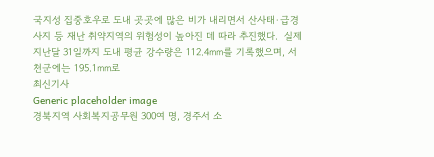국지성 집중호우로 도내 곳곳에 많은 비가 내리면서 산사태·급경사지 등 재난 취약지역의 위험성이 높아진 데 따라 추진했다.  실제 지난달 31일까지 도내 평균 강수량은 112.4㎜를 기록했으며, 서천군에는 195.1㎜로
최신기사
Generic placeholder image
경북지역 사회복지공무원 300여 명, 경주서 소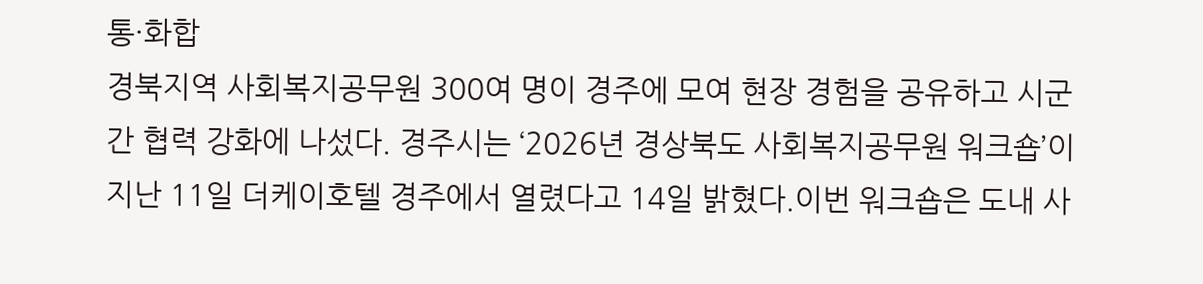통·화합
경북지역 사회복지공무원 300여 명이 경주에 모여 현장 경험을 공유하고 시군 간 협력 강화에 나섰다. 경주시는 ‘2026년 경상북도 사회복지공무원 워크숍’이 지난 11일 더케이호텔 경주에서 열렸다고 14일 밝혔다.이번 워크숍은 도내 사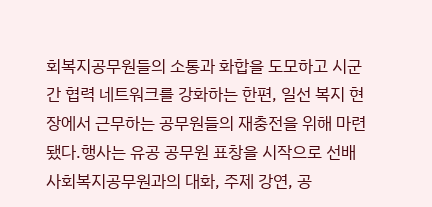회복지공무원들의 소통과 화합을 도모하고 시군 간 협력 네트워크를 강화하는 한편, 일선 복지 현장에서 근무하는 공무원들의 재충전을 위해 마련됐다.행사는 유공 공무원 표창을 시작으로 선배 사회복지공무원과의 대화, 주제 강연, 공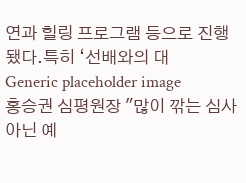연과 힐링 프로그램 등으로 진행됐다.특히 ‘선배와의 대
Generic placeholder image
홍승권 심평원장 "많이 깎는 심사 아닌 예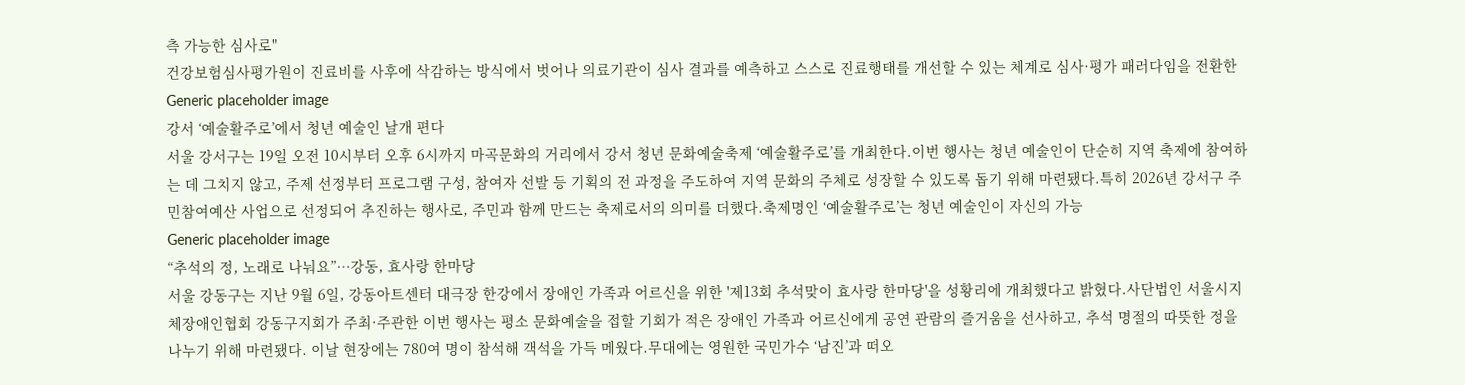측 가능한 심사로"
건강보험심사평가원이 진료비를 사후에 삭감하는 방식에서 벗어나 의료기관이 심사 결과를 예측하고 스스로 진료행태를 개선할 수 있는 체계로 심사·평가 패러다임을 전환한
Generic placeholder image
강서 ‘예술활주로’에서 청년 예술인 날개 편다
서울 강서구는 19일 오전 10시부터 오후 6시까지 마곡문화의 거리에서 강서 청년 문화예술축제 ‘예술활주로’를 개최한다.이번 행사는 청년 예술인이 단순히 지역 축제에 참여하는 데 그치지 않고, 주제 선정부터 프로그램 구성, 참여자 선발 등 기획의 전 과정을 주도하여 지역 문화의 주체로 성장할 수 있도록 돕기 위해 마련됐다.특히 2026년 강서구 주민참여예산 사업으로 선정되어 추진하는 행사로, 주민과 함께 만드는 축제로서의 의미를 더했다.축제명인 ‘예술활주로’는 청년 예술인이 자신의 가능
Generic placeholder image
“추석의 정, 노래로 나눠요”…강동, 효사랑 한마당
서울 강동구는 지난 9월 6일, 강동아트센터 대극장 한강에서 장애인 가족과 어르신을 위한 '제13회 추석맞이 효사랑 한마당'을 성황리에 개최했다고 밝혔다.사단법인 서울시지체장애인협회 강동구지회가 주최·주관한 이번 행사는 평소 문화예술을 접할 기회가 적은 장애인 가족과 어르신에게 공연 관람의 즐거움을 선사하고, 추석 명절의 따뜻한 정을 나누기 위해 마련됐다. 이날 현장에는 780여 명이 참석해 객석을 가득 메웠다.무대에는 영원한 국민가수 ‘남진’과 떠오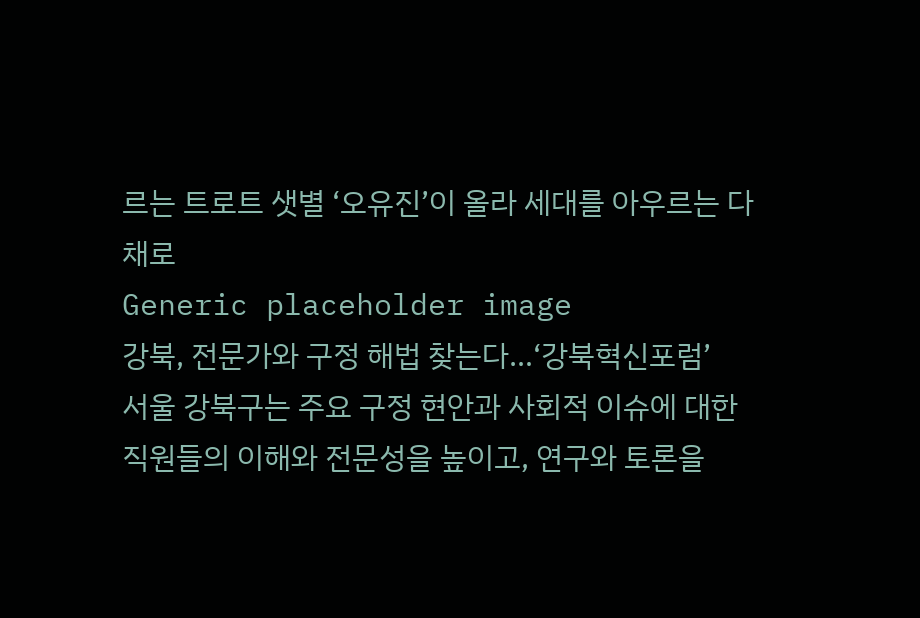르는 트로트 샛별 ‘오유진’이 올라 세대를 아우르는 다채로
Generic placeholder image
강북, 전문가와 구정 해법 찾는다…‘강북혁신포럼’
서울 강북구는 주요 구정 현안과 사회적 이슈에 대한 직원들의 이해와 전문성을 높이고, 연구와 토론을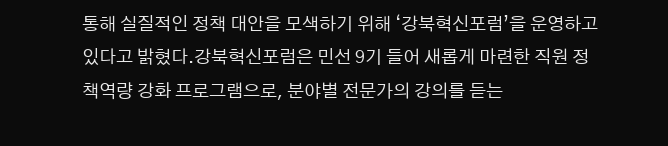통해 실질적인 정책 대안을 모색하기 위해 ‘강북혁신포럼’을 운영하고 있다고 밝혔다.강북혁신포럼은 민선 9기 들어 새롭게 마련한 직원 정책역량 강화 프로그램으로, 분야별 전문가의 강의를 듣는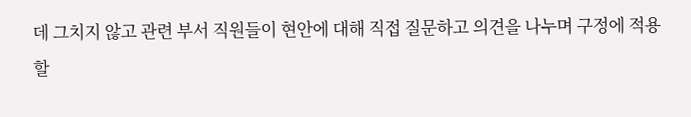데 그치지 않고 관련 부서 직원들이 현안에 대해 직접 질문하고 의견을 나누며 구정에 적용할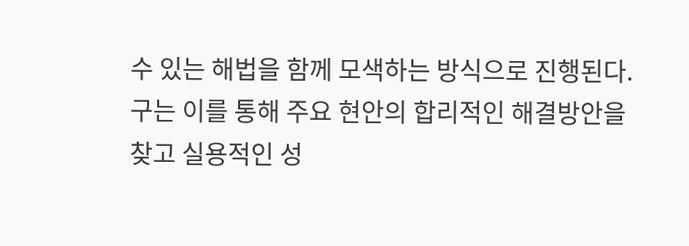수 있는 해법을 함께 모색하는 방식으로 진행된다.구는 이를 통해 주요 현안의 합리적인 해결방안을 찾고 실용적인 성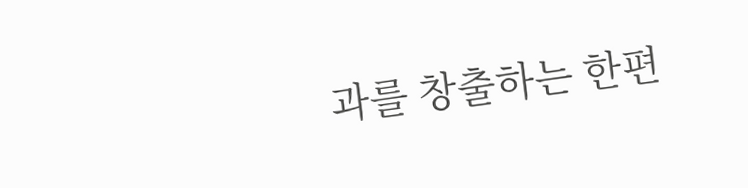과를 창출하는 한편